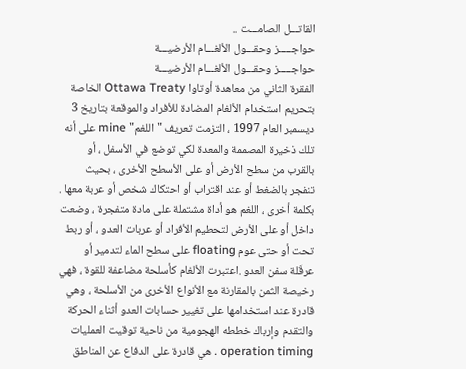القاتـــل الصامـــت ..
حواجـــــز وحقـــول الألغـــام الأرضيـــة
حواجـــــز وحقـــول الألغـــام الأرضيـــة
الفقرة الثاني من معاهدة أوتاوا Ottawa Treaty الخاصة بتحريم استخدام الألغام المضادة للأفراد والموقعة بتاريخ 3 ديسمبر العام 1997 ، التزمت تعريف "اللغم" mine على أنه تلك ذخيرة المصممة والمعدة لكي توضع في الأسفل ، أو بالقرب من سطح الأرض أو على الأسطح الأخرى ، بحيث تنفجر بالضغط أو عند اقتراب أو احتكاك شخص أو عربة معها . بكلمة أخرى ، اللغم هو أداة مشتملة على مادة متفجرة ، وضعت داخل أو على الأرض لتحطيم الأفراد أو عربات العدو ، أو ربط تحت أو حتى عوم floating على سطح الماء لتدمير أو عرقَلة سفن العدو .اعتبرت الألغام كأسلحة مضاعفة للقوة ، فهي رخيصة الثمن بالمقارنة مع الأنواع الأخرى من الأسلحة ، وهي قادرة عند استخدامها على تغيير حسابات العدو أثناء الحركة والتقدم وإرباك خططه الهجومية من ناحية توقيت العمليات operation timing . هي قادرة على الدفاع عن المناطق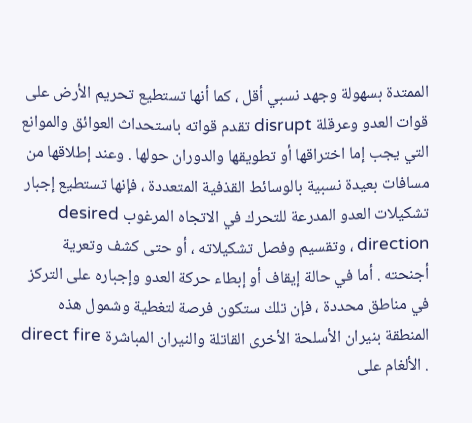الممتدة بسهولة وجهد نسبي أقل ، كما أنها تستطيع تحريم الأرض على قوات العدو وعرقلة disrupt تقدم قواته باستحداث العوائق والموانع التي يجب إما اختراقها أو تطويقها والدوران حولها . وعند إطلاقها من مسافات بعيدة نسبية بالوسائط القذفية المتعددة ، فإنها تستطيع إجبار تشكيلات العدو المدرعة للتحرك في الاتجاه المرغوب desired direction ، وتقسيم وفصل تشكيلاته ، أو حتى كشف وتعرية أجنحته . أما في حالة إيقاف أو إبطاء حركة العدو وإجباره على التركز في مناطق محددة ، فإن تلك ستكون فرصة لتغطية وشمول هذه المنطقة بنيران الأسلحة الأخرى القاتلة والنيران المباشرة direct fire . الألغام على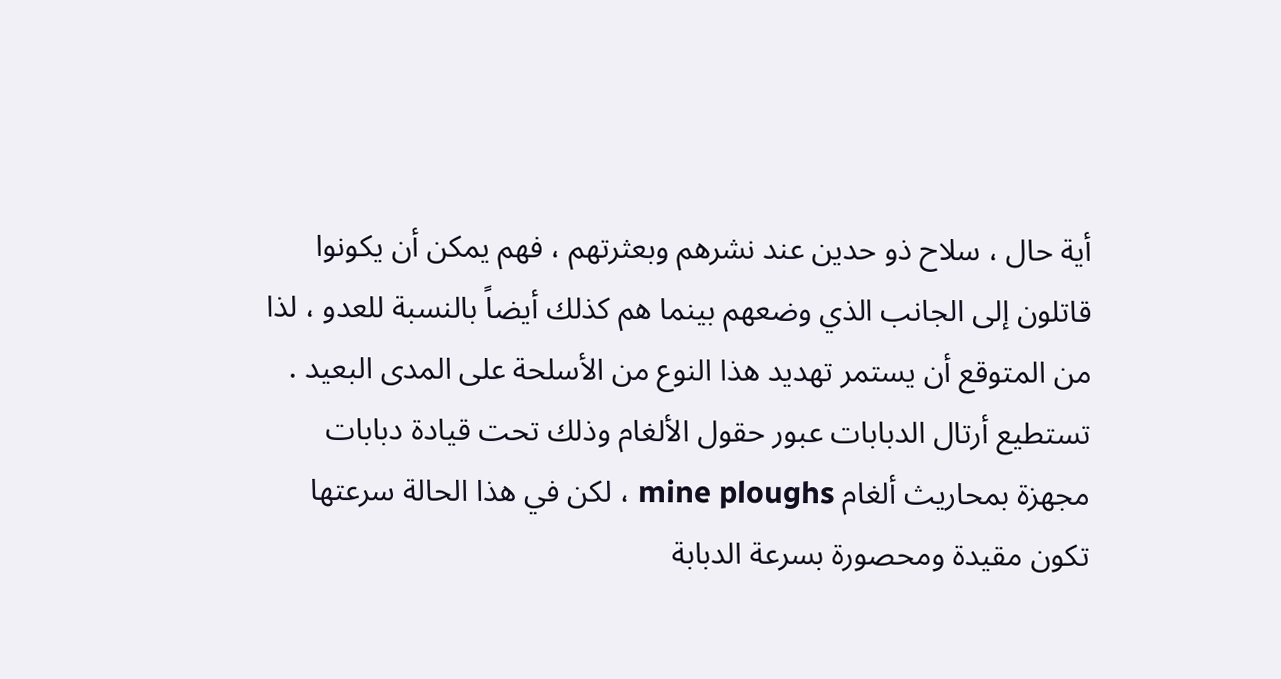أية حال ، سلاح ذو حدين عند نشرهم وبعثرتهم ، فهم يمكن أن يكونوا قاتلون إلى الجانب الذي وضعهم بينما هم كذلك أيضاً بالنسبة للعدو ، لذا من المتوقع أن يستمر تهديد هذا النوع من الأسلحة على المدى البعيد .
تستطيع أرتال الدبابات عبور حقول الألغام وذلك تحت قيادة دبابات مجهزة بمحاريث ألغام mine ploughs ، لكن في هذا الحالة سرعتها تكون مقيدة ومحصورة بسرعة الدبابة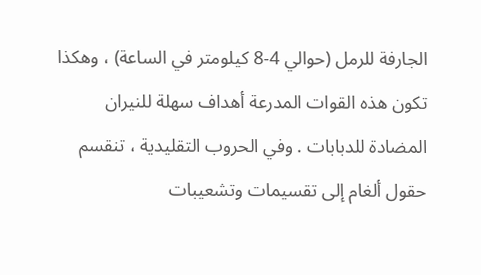الجارفة للرمل (حوالي 4-8 كيلومتر في الساعة) ، وهكذا تكون هذه القوات المدرعة أهداف سهلة للنيران المضادة للدبابات . وفي الحروب التقليدية ، تنقسم حقول ألغام إلى تقسيمات وتشعيبات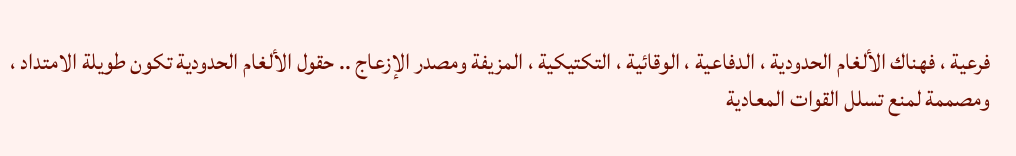فرعية ، فهناك الألغام الحدودية ، الدفاعية ، الوقائية ، التكتيكية ، المزيفة ومصدر الإزعاج .. حقول الألغام الحدودية تكون طويلة الامتداد ، ومصممة لمنع تسلل القوات المعادية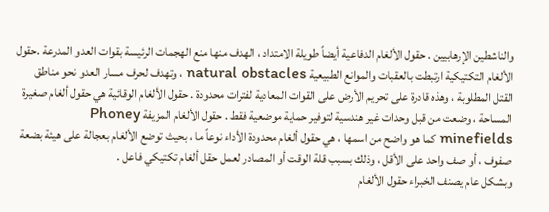والناشطين الإرهابيين . حقول الألغام الدفاعية أيضاً طويلة الامتداد ، الهدف منها منع الهجمات الرئيسة بقوات العدو المدرعة .حقول الألغام التكتيكية ارتبطت بالعقبات والموانع الطبيعية natural obstacles ، وتهدف لحرف مسار العدو نحو مناطق القتل المطلوبة ، وهذه قادرة على تحريم الأرض على القوات المعادية لفترات محدودة . حقول الألغام الوقائية هي حقول ألغام صغيرة المساحة ، وضعت من قبل وحدات غير هندسية لتوفير حماية موضعية فقط . حقول الألغام المزيفة Phoney minefields كما هو واضح من اسمها ، هي حقول ألغام محدودة الأداء نوعاً ما ، بحيث توضع الألغام بعجالة على هيئة بضعة صفوف ، أو صف واحد على الأقل ، وذلك بسبب قلة الوقت أو المصادر لعمل حقل ألغام تكتيكي فاعل .
وبشكل عام يصنف الخبراء حقول الألغام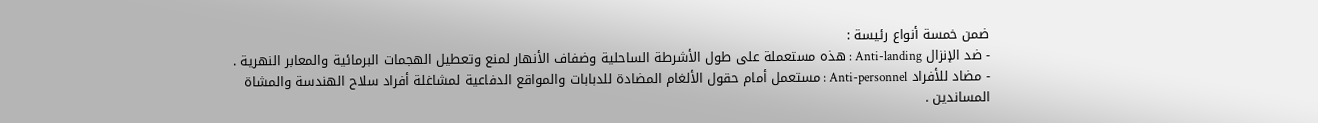ضمن خمسة أنواع رئيسة :
- ضد الإنزال Anti-landing : هذه مستعملة على طول الأشرطة الساحلية وضفاف الأنهار لمنع وتعطيل الهجمات البرمائية والمعابر النهرية .
- مضاد للأفراد Anti-personnel : مستعمل أمام حقول الألغام المضادة للدبابات والمواقع الدفاعية لمشاغلة أفراد سلاح الهندسة والمشاة المساندين .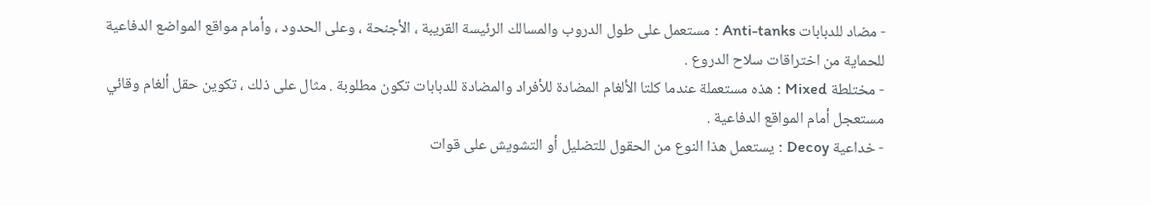- مضاد للدبابات Anti-tanks : مستعمل على طول الدروب والمسالك الرئيسة القريبة ، الأجنحة ، وعلى الحدود ، وأمام مواقع المواضع الدفاعية للحماية من اختراقات سلاح الدروع .
- مختلطة Mixed : هذه مستعملة عندما كلتا الألغام المضادة للأفراد والمضادة للدبابات تكون مطلوبة . مثال على ذلك ، تكوين حقل ألغام وقائي مستعجل أمام المواقع الدفاعية .
- خداعية Decoy : يستعمل هذا النوع من الحقول للتضليل أو التشويش على قوات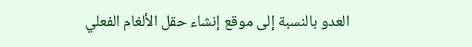العدو بالنسبة إلى موقع إنشاء حقل الألغام الفعلي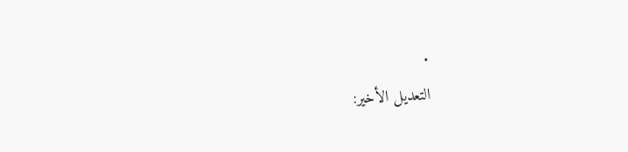.
التعديل الأخير: